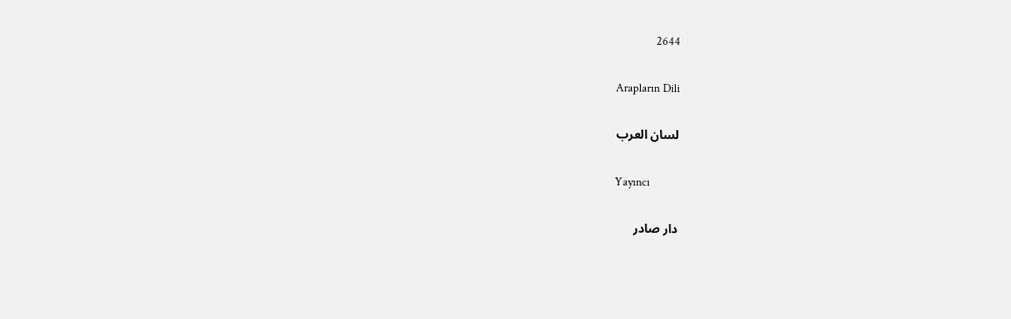2644

Arapların Dili

لسان العرب

Yayıncı

دار صادر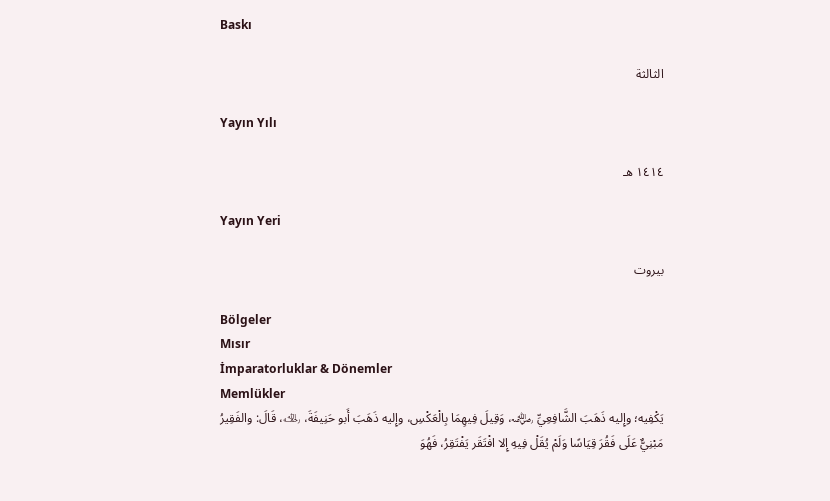Baskı

الثالثة

Yayın Yılı

١٤١٤ هـ

Yayın Yeri

بيروت

Bölgeler
Mısır
İmparatorluklar & Dönemler
Memlükler
يَكْفِيه؛ وإِليه ذَهَبَ الشَّافِعِيِّ ﵁، وَقِيلَ فِيهِمَا بِالْعَكْسِ، وإِليه ذَهَبَ أَبو حَنِيفَةَ، ﵀، قَالَ: والفَقِيرُ مَبْنِيٌّ عَلَى فَقُرَ قِيَاسًا وَلَمْ يُقَلْ فِيهِ إِلا افْتَقَر يَفْتَقِرُ، فَهُوَ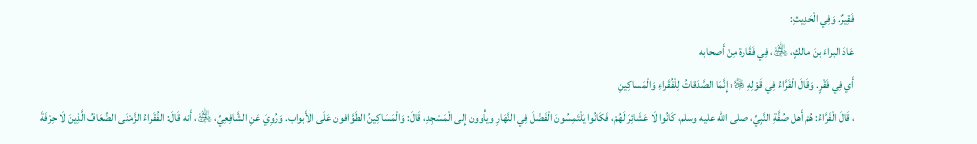فَقِيرٌ. وَفِي الْحَدِيثِ:
عَادَ البراءَ بنَ مالكٍ، ﵁، فِي فَقَارة مِنْ أَصحابه
أَي فِي فَقْرٍ. وَقَالَ الْفَرَّاءُ فِي قَوْلِهِ ﷿: إِنَّمَا الصَّدَقاتُ لِلْفُقَراءِ وَالْمَساكِينِ
، قَالَ الْفَرَّاءُ: هُمْ أَهل صُفَّةِ النَّبِيِّ، صلى الله عليه وسلم، كَانُوا لَا عَشَائِرَ لَهُمْ، فَكَانُوا يَلْتَمِسُونَ الْفَضْلَ فِي النَّهَارِ ويأْوون إِلى الْمَسْجِدِ، قَالَ: وَالْمَسَاكِينُ الطَوَّافون عَلَى الأَبواب. وَرُوِيَ عَنِ الشَّافِعِيِّ، ﵁، أَنه قَالَ: الفُقَراءُ الزَّمْنَى الضِّعَافُ الَّذِينَ لَا حِرْفَةَ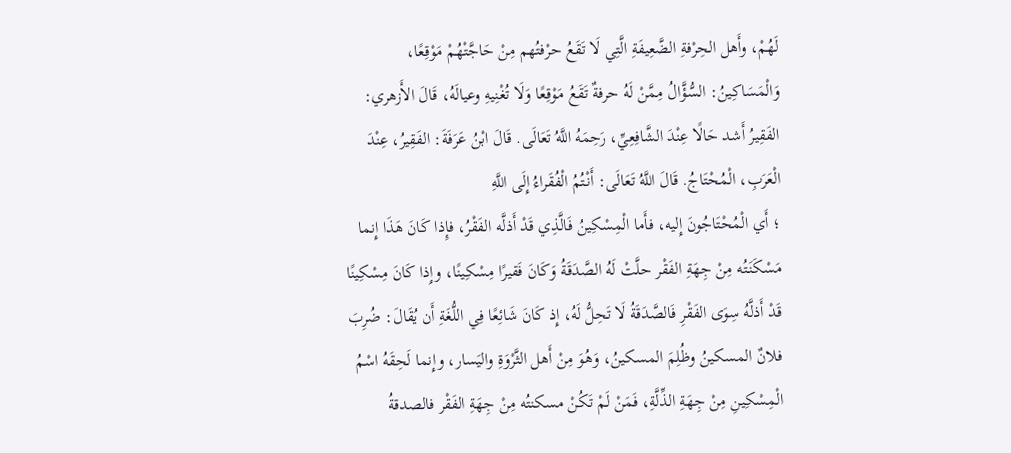لَهُمْ، وأَهل الحِرْفةِ الضَّعِيفَةِ الَّتِي لَا تَقَعُ حرْفتُهم مِنْ حَاجَّتْهُمْ مَوْقِعًا، وَالْمَسَاكِينُ: السُّؤَّالُ مِمَّنْ لَهُ حرفةٌ تَقَعُ مَوْقِعًا وَلَا تُغْنِيهِ وعيالَهُ، قَالَ الأَزهري: الفَقِيرُ أَشد حَالًا عِنْدَ الشَّافِعِيِّ، رَحِمَهُ اللَّهُ تَعَالَى. قَالَ ابْنُ عَرَفَةَ: الفَقِيرُ، عِنْدَ الْعَرَبِ، الْمُحْتَاجُ. قَالَ اللَّهُ تَعَالَى: أَنْتُمُ الْفُقَراءُ إِلَى اللَّهِ
؛ أَي الْمُحْتَاجُونَ إِليه، فأَما الْمِسْكِينُ فَالَّذِي قَدْ أَذلَّه الفَقْرُ، فإِذا كَانَ هَذَا إِنما مَسْكَنَتُه مِنْ جِهَةِ الفَقْر حلَّتْ لَهُ الصَّدَقَةُ وَكَانَ فَقيرًا مِسْكِينًا، وإِذا كَانَ مِسْكِينًا قَدْ أَذلَّهُ سِوَى الفَقْرِ فَالصَّدَقَةُ لَا تَحِلُّ لَهُ، إِذ كَانَ شَائِعًا فِي اللُّغَةِ أَن يُقَالَ: ضُرِبَ فلانٌ المسكينُ وظُلِمَ المسكينُ، وَهُوَ مِنْ أَهل الثَّرْوَةِ واليَسار، وإِنما لَحِقَهُ اسْمُ الْمِسْكِينِ مِنْ جِهَةِ الذِّلَّةِ، فَمَنْ لَمْ تَكُنْ مسكنتُه مِنْ جِهَةِ الفَقْر فالصدقةُ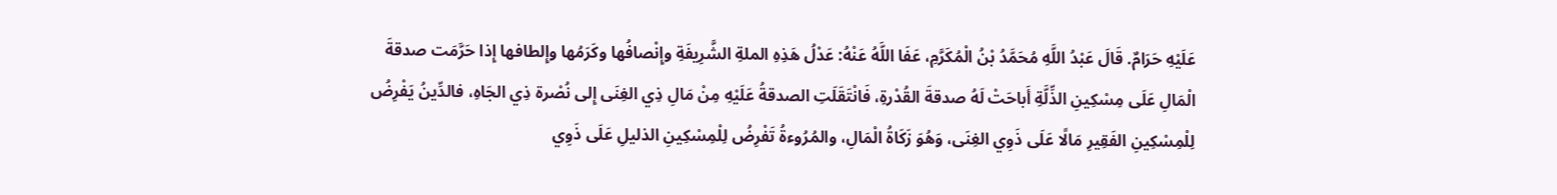عَلَيْهِ حَرَامٌ. قَالَ عَبْدُ اللَّهِ مُحَمَّدُ بْنُ الْمُكَرَّمِ، عَفَا اللَّهُ عَنْهُ: عَدْلُ هَذِهِ الملةِ الشَّرِيفَةِ وإِنْصافُها وكَرَمُها وإِلطافها إِذا حَرَّمَت صدقةَ الْمَالِ عَلَى مِسْكِينِ الذِّلَّةِ أَباحَتْ لَهُ صدقةَ القُدْرةِ، فَانْتَقَلَتِ الصدقةُ عَلَيْهِ مِنْ مَالِ ذِي الغِنَى إِلى نُصْرة ذِي الجَاهِ، فالدِّينُ يَفْرِضُ لِلْمِسْكِينِ الفَقِيرِ مَالًا عَلَى ذَوِي الغِنَى، وَهُوَ زَكَاةُ الْمَالِ، والمُرُوءةُ تَفْرِضُ لِلْمِسْكِينِ الذليلِ عَلَى ذَوِي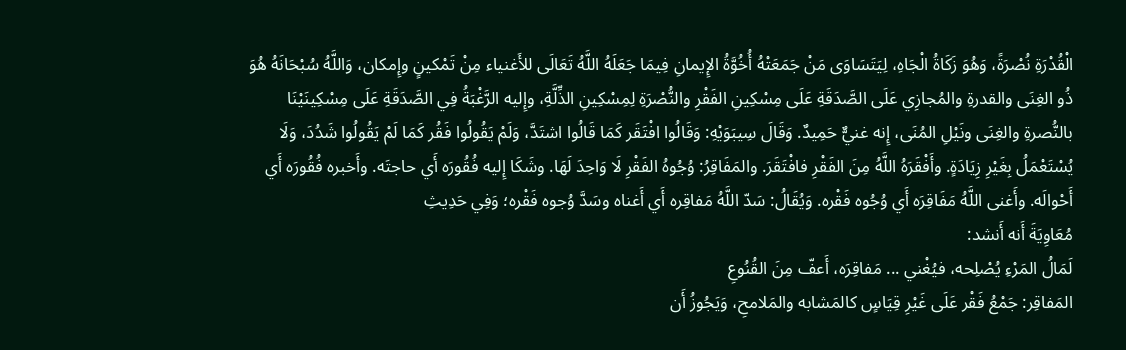الْقُدْرَةِ نُصْرَةً، وَهُوَ زَكَاةُ الْجَاهِ، لِيَتَسَاوَى مَنْ جَمَعَتْهُ أُخُوَّةُ الإِيمانِ فِيمَا جَعَلَهُ اللَّهُ تَعَالَى للأَغنياء مِنْ تَمْكينٍ وإِمكان، وَاللَّهُ سُبْحَانَهُ هُوَ ذُو الغِنَى والقدرةِ والمُجازِي عَلَى الصَّدَقَةِ عَلَى مِسْكِينِ الفَقْرِ والنُّصْرَةِ لِمِسْكِينِ الذِّلَّةِ، وإِليه الرَّغْبَةُ فِي الصَّدَقَةِ عَلَى مِسْكِينَيْنَا بالنُّصرةِ والغِنَى ونَيْلِ المُنَى، إِنه غنيٌّ حَمِيدٌ. وَقَالَ سِيبَوَيْهِ: وَقَالُوا افْتَقَر كَمَا قَالُوا اشتَدَّ، وَلَمْ يَقُولُوا فَقُر كَمَا لَمْ يَقُولُوا شَدُدَ، وَلَا يُسْتَعْمَلُ بِغَيْرِ زِيَادَةٍ. وأَفْقَرَهُ اللَّهُ مِنَ الفَقْرِ فافْتَقَرَ. والمَفَاقِرُ: وُجُوهُ الفَقْرِ لَا وَاحِدَ لَهَا. وشَكَا إِليه فُقُورَه أَي حاجتَه. وأَخبره فُقُورَه أَي أَحْوالَه. وأَغنى اللَّهُ مَفَاقِرَه أَي وُجُوه فَقْره. وَيُقَالُ: سَدّ اللَّهُ مَفاقِره أَي أَغناه وسَدَّ وُجوه فَقْره؛ وَفِي حَدِيثِ
مُعَاوِيَةَ أَنه أَنشد:
لَمَالُ المَرْءِ يُصْلِحه، فيُغْني ... مَفاقِرَه، أَعفّ مِنَ القُنُوعِ
المَفاقِر: جَمْعُ فَقْر عَلَى غَيْرِ قِيَاسٍ كالمَشابه والمَلامحِ، وَيَجُوزُ أَن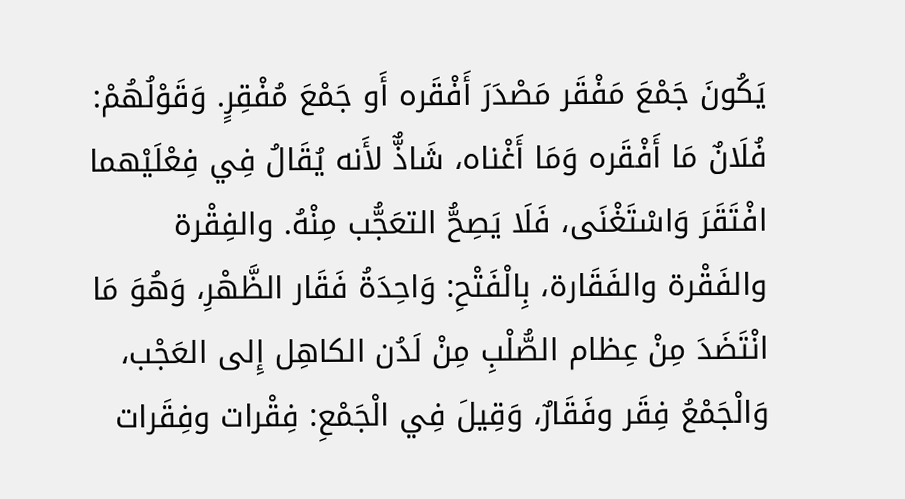يَكُونَ جَمْعَ مَفْقَر مَصْدَرَ أَفْقَره أَو جَمْعَ مُفْقِرٍ. وَقَوْلُهُمْ: فُلَانٌ مَا أَفْقَره وَمَا أَغْناه، شَاذٌّ لأَنه يُقَالُ فِي فِعْلَيْهما افْتَقَرَ وَاسْتَغْنَى، فَلَا يَصِحُّ التعَجُّب مِنْهُ. والفِقْرة والفَقْرة والفَقَارة، بِالْفَتْحِ: وَاحِدَةُ فَقَار الظَّهْرِ، وَهُوَ مَا انْتَضَدَ مِنْ عِظام الصُّلْبِ مِنْ لَدُن الكاهِل إِلى العَجْب، وَالْجَمْعُ فِقَر وفَقَارٌ، وَقِيلَ فِي الْجَمْعِ: فِقْرات وفِقَرات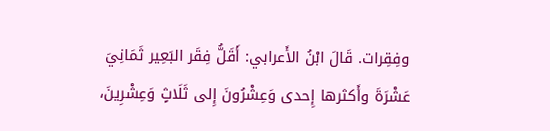وفِقِرات. قَالَ ابْنُ الأَعرابي: أَقَلُّ فِقَر البَعِير ثَمَانِيَ عَشْرَةَ وأَكثرها إِحدى وَعِشْرُونَ إِلى ثَلَاثٍ وَعِشْرِينَ،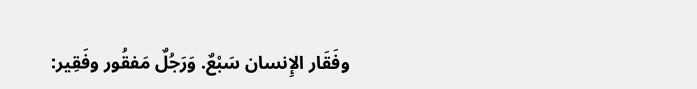وفَقَار الإِنسان سَبْعٌ. وَرَجُلٌ مَفقُور وفَقِير: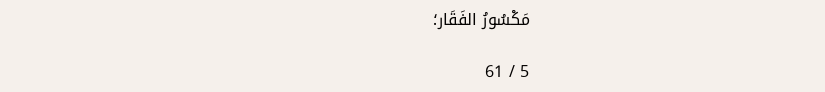مَكْسُورُ الفَقَار؛

5 / 61